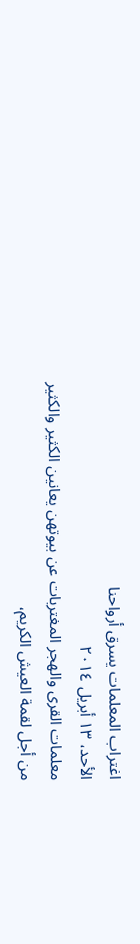اغتراب المعلمات يسرق أرواحنا
الأحد، ١٣ أبريل ٢٠١٤
معلمات القرى والهجر المغتربات عن بيوتهن يعانين الكثير والكثير من أجل لقمة العيش الكريم،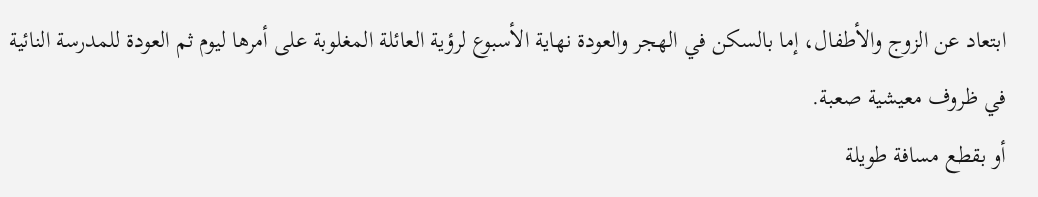ابتعاد عن الزوج والأطفال، إما بالسكن في الهجر والعودة نهاية الأسبوع لرؤية العائلة المغلوبة على أمرها ليوم ثم العودة للمدرسة النائية في ظروف معيشية صعبة.
أو بقطع مسافة طويلة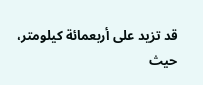قد تزيد على أربعمائة كيلومتر، حيث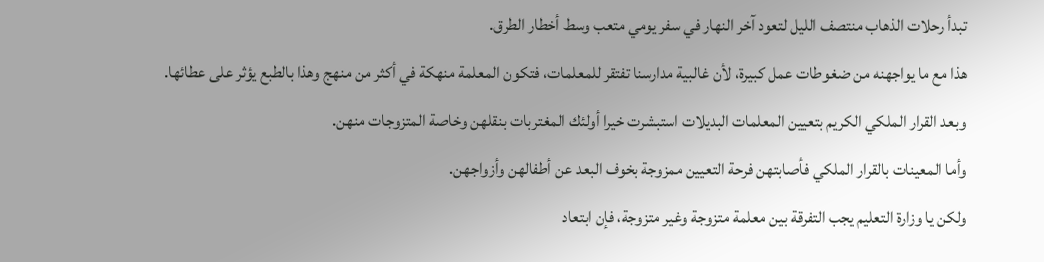تبدأ رحلات الذهاب منتصف الليل لتعود آخر النهار في سفر يومي متعب وسط أخطار الطرق.
هذا مع ما يواجهنه من ضغوطات عمل كبيرة، لأن غالبية مدارسنا تفتقر للمعلمات، فتكون المعلمة منهكة في أكثر من منهج وهذا بالطبع يؤثر على عطائها.
وبعد القرار الملكي الكريم بتعيين المعلمات البديلات استبشرت خيرا أولئك المغتربات بنقلهن وخاصة المتزوجات منهن.
وأما المعينات بالقرار الملكي فأصابتهن فرحة التعيين ممزوجة بخوف البعد عن أطفالهن وأزواجهن.
ولكن يا وزارة التعليم يجب التفرقة بين معلمة متزوجة وغير متزوجة، فإن ابتعاد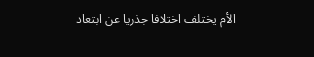الأم يختلف اختلافا جذريا عن ابتعاد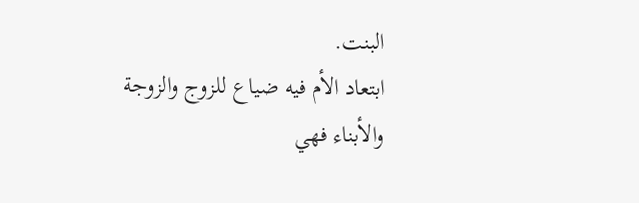البنت.
ابتعاد الأم فيه ضياع للزوج والزوجة والأبناء فهي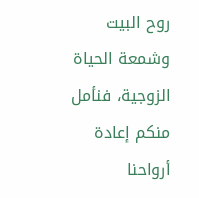روح البيت وشمعة الحياة الزوجية، فنأمل منكم إعادة أرواحنا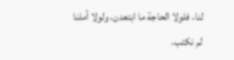لنا، فلولا الحاجة ما ابتعدن، ولولا أملنا لم نكتب.